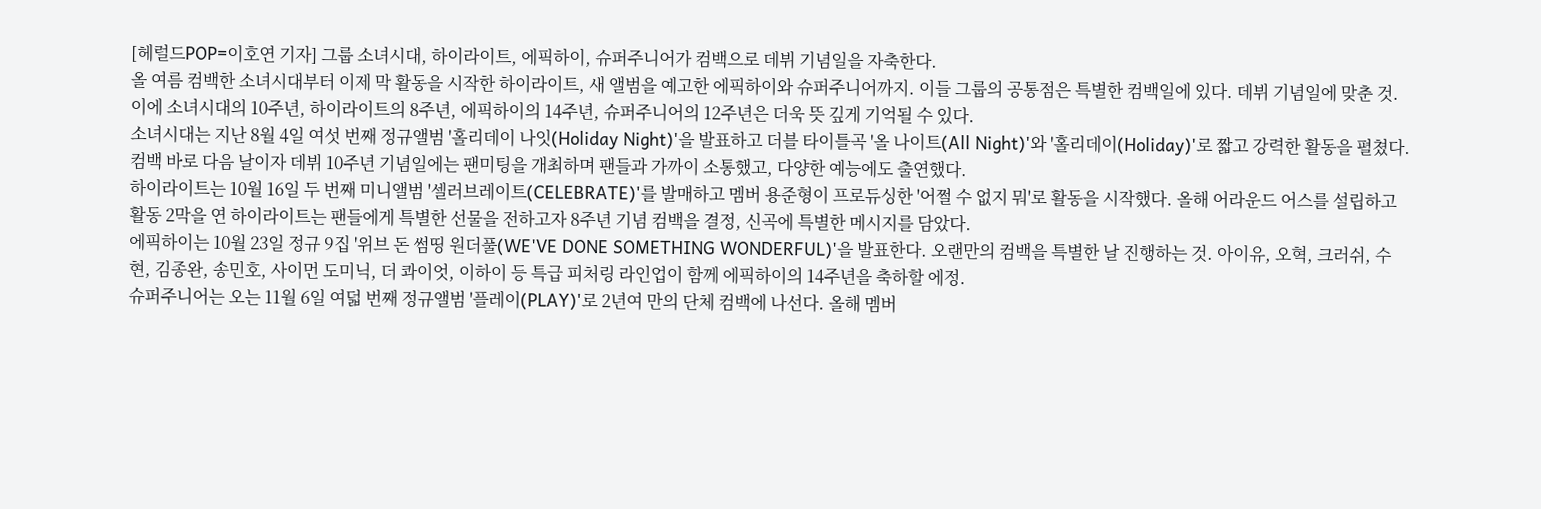[헤럴드POP=이호연 기자] 그룹 소녀시대, 하이라이트, 에픽하이, 슈퍼주니어가 컴백으로 데뷔 기념일을 자축한다.
올 여름 컴백한 소녀시대부터 이제 막 활동을 시작한 하이라이트, 새 앨범을 예고한 에픽하이와 슈퍼주니어까지. 이들 그룹의 공통점은 특별한 컴백일에 있다. 데뷔 기념일에 맞춘 것. 이에 소녀시대의 10주년, 하이라이트의 8주년, 에픽하이의 14주년, 슈퍼주니어의 12주년은 더욱 뜻 깊게 기억될 수 있다.
소녀시대는 지난 8월 4일 여섯 번째 정규앨범 '홀리데이 나잇(Holiday Night)'을 발표하고 더블 타이틀곡 '올 나이트(All Night)'와 '홀리데이(Holiday)'로 짧고 강력한 활동을 펼쳤다. 컴백 바로 다음 날이자 데뷔 10주년 기념일에는 팬미팅을 개최하며 팬들과 가까이 소통했고, 다양한 예능에도 출연했다.
하이라이트는 10월 16일 두 번째 미니앨범 '셀러브레이트(CELEBRATE)'를 발매하고 멤버 용준형이 프로듀싱한 '어쩔 수 없지 뭐'로 활동을 시작했다. 올해 어라운드 어스를 설립하고 활동 2막을 연 하이라이트는 팬들에게 특별한 선물을 전하고자 8주년 기념 컴백을 결정, 신곡에 특별한 메시지를 담았다.
에픽하이는 10월 23일 정규 9집 '위브 돈 썸띵 원더풀(WE'VE DONE SOMETHING WONDERFUL)'을 발표한다. 오랜만의 컴백을 특별한 날 진행하는 것. 아이유, 오혁, 크러쉬, 수현, 김종완, 송민호, 사이먼 도미닉, 더 콰이엇, 이하이 등 특급 피처링 라인업이 함께 에픽하이의 14주년을 축하할 에정.
슈퍼주니어는 오는 11월 6일 여덟 번째 정규앨범 '플레이(PLAY)'로 2년여 만의 단체 컴백에 나선다. 올해 멤버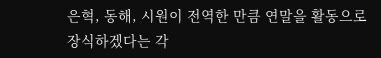은혁, 동해, 시원이 전역한 만큼 연말을 활동으로 장식하겠다는 각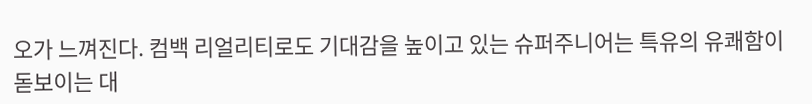오가 느껴진다. 컴백 리얼리티로도 기대감을 높이고 있는 슈퍼주니어는 특유의 유쾌함이 돋보이는 대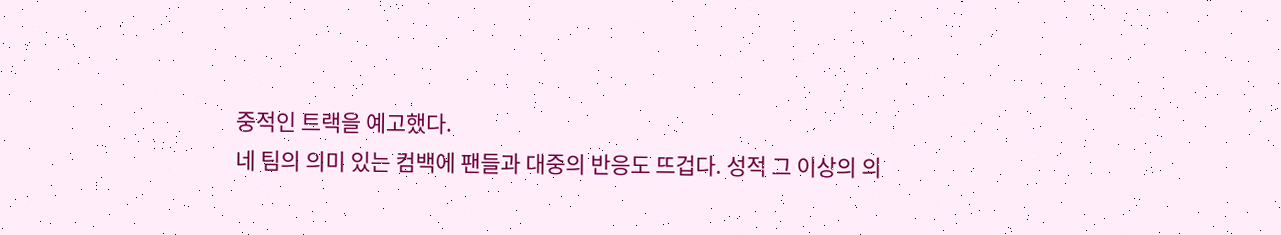중적인 트랙을 예고했다.
네 팀의 의미 있는 컴백에 팬들과 대중의 반응도 뜨겁다. 성적 그 이상의 의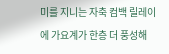미를 지니는 자축 컴백 릴레이에 가요계가 한층 더 풍성해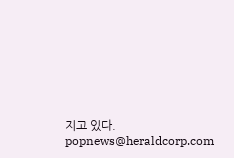지고 있다.
popnews@heraldcorp.com